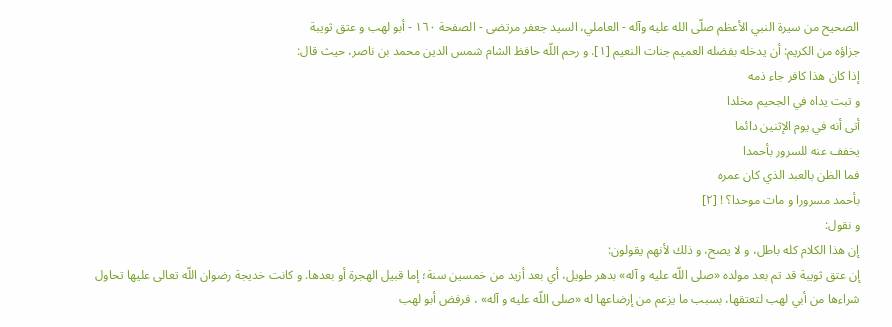الصحيح من سيرة النبي الأعظم صلّى الله عليه وآله - العاملي، السيد جعفر مرتضى - الصفحة ١٦٠ - أبو لهب و عتق ثويبة
جزاؤه من الكريم: أن يدخله بفضله العميم جنات النعيم [١]. و رحم اللّه حافظ الشام شمس الدين محمد بن ناصر، حيث قال:
إذا كان هذا كافر جاء ذمه
و تبت يداه في الجحيم مخلدا
أتى أنه في يوم الإثنين دائما
يخفف عنه للسرور بأحمدا
فما الظن بالعبد الذي كان عمره
بأحمد مسرورا و مات موحدا؟ ! [٢]
و نقول:
إن هذا الكلام كله باطل، و لا يصح، و ذلك لأنهم يقولون:
إن عتق ثويبة قد تم بعد مولده «صلى اللّه عليه و آله» بدهر طويل، أي بعد أزيد من خمسين سنة؛ إما قبيل الهجرة أو بعدها. و كانت خديجة رضوان اللّه تعالى عليها تحاول شراءها من أبي لهب لتعتقها، بسبب ما يزعم من إرضاعها له «صلى اللّه عليه و آله» ، فرفض أبو لهب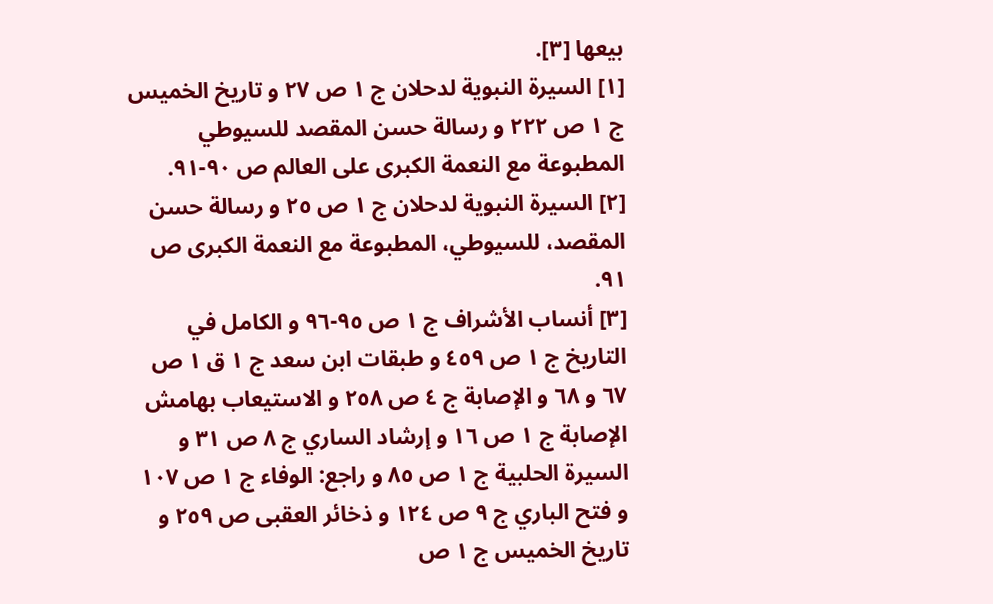بيعها [٣].
[١] السيرة النبوية لدحلان ج ١ ص ٢٧ و تاريخ الخميس ج ١ ص ٢٢٢ و رسالة حسن المقصد للسيوطي المطبوعة مع النعمة الكبرى على العالم ص ٩٠-٩١.
[٢] السيرة النبوية لدحلان ج ١ ص ٢٥ و رسالة حسن المقصد، للسيوطي، المطبوعة مع النعمة الكبرى ص ٩١.
[٣] أنساب الأشراف ج ١ ص ٩٥-٩٦ و الكامل في التاريخ ج ١ ص ٤٥٩ و طبقات ابن سعد ج ١ ق ١ ص ٦٧ و ٦٨ و الإصابة ج ٤ ص ٢٥٨ و الاستيعاب بهامش الإصابة ج ١ ص ١٦ و إرشاد الساري ج ٨ ص ٣١ و السيرة الحلبية ج ١ ص ٨٥ و راجع: الوفاء ج ١ ص ١٠٧ و فتح الباري ج ٩ ص ١٢٤ و ذخائر العقبى ص ٢٥٩ و تاريخ الخميس ج ١ ص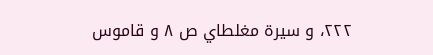٢٢٢، و سيرة مغلطاي ص ٨ و قاموس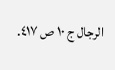الرجال ج ١٠ ص ٤١٧.